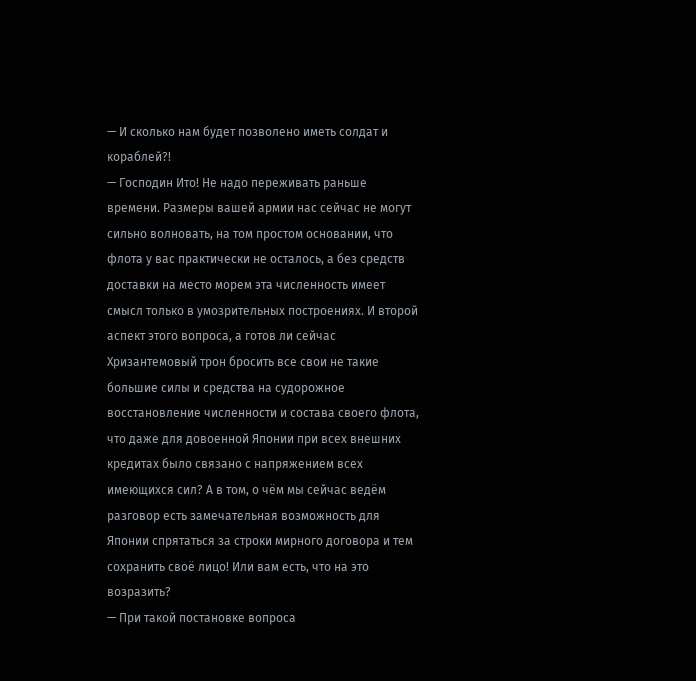— И сколько нам будет позволено иметь солдат и кораблей?!
— Господин Ито! Не надо переживать раньше времени. Размеры вашей армии нас сейчас не могут сильно волновать, на том простом основании, что флота у вас практически не осталось, а без средств доставки на место морем эта численность имеет смысл только в умозрительных построениях. И второй аспект этого вопроса, а готов ли сейчас Хризантемовый трон бросить все свои не такие большие силы и средства на судорожное восстановление численности и состава своего флота, что даже для довоенной Японии при всех внешних кредитах было связано с напряжением всех имеющихся сил? А в том, о чём мы сейчас ведём разговор есть замечательная возможность для Японии спрятаться за строки мирного договора и тем сохранить своё лицо! Или вам есть, что на это возразить?
— При такой постановке вопроса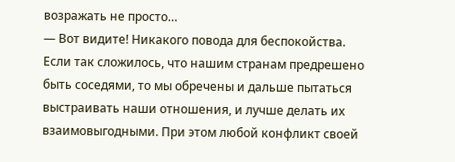возражать не просто…
— Вот видите! Никакого повода для беспокойства. Если так сложилось, что нашим странам предрешено быть соседями, то мы обречены и дальше пытаться выстраивать наши отношения, и лучше делать их взаимовыгодными. При этом любой конфликт своей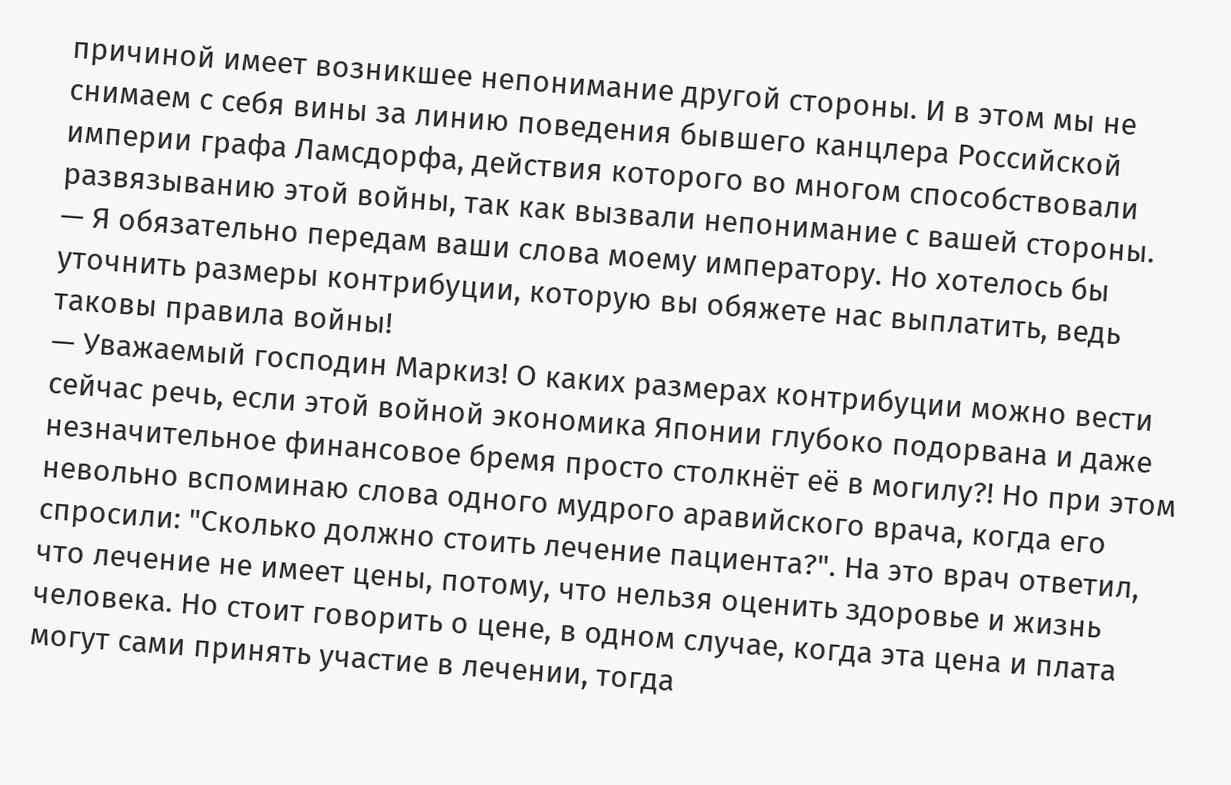причиной имеет возникшее непонимание другой стороны. И в этом мы не снимаем с себя вины за линию поведения бывшего канцлера Российской империи графа Ламсдорфа, действия которого во многом способствовали развязыванию этой войны, так как вызвали непонимание с вашей стороны.
— Я обязательно передам ваши слова моему императору. Но хотелось бы уточнить размеры контрибуции, которую вы обяжете нас выплатить, ведь таковы правила войны!
— Уважаемый господин Маркиз! О каких размерах контрибуции можно вести сейчас речь, если этой войной экономика Японии глубоко подорвана и даже незначительное финансовое бремя просто столкнёт её в могилу?! Но при этом невольно вспоминаю слова одного мудрого аравийского врача, когда его спросили: "Сколько должно стоить лечение пациента?". На это врач ответил, что лечение не имеет цены, потому, что нельзя оценить здоровье и жизнь человека. Но стоит говорить о цене, в одном случае, когда эта цена и плата могут сами принять участие в лечении, тогда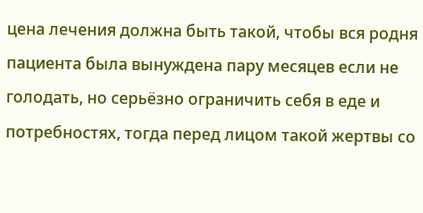цена лечения должна быть такой, чтобы вся родня пациента была вынуждена пару месяцев если не голодать, но серьёзно ограничить себя в еде и потребностях, тогда перед лицом такой жертвы со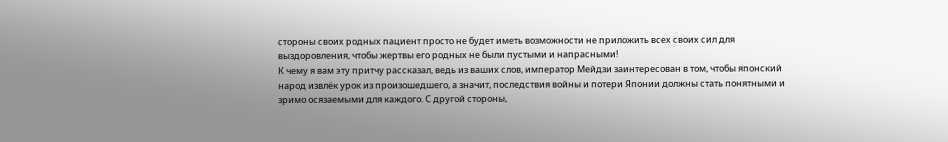стороны своих родных пациент просто не будет иметь возможности не приложить всех своих сил для выздоровления, чтобы жертвы его родных не были пустыми и напрасными!
К чему я вам эту притчу рассказал, ведь из ваших слов, император Мейдзи заинтересован в том, чтобы японский народ извлёк урок из произошедшего, а значит, последствия войны и потери Японии должны стать понятными и зримо осязаемыми для каждого. С другой стороны,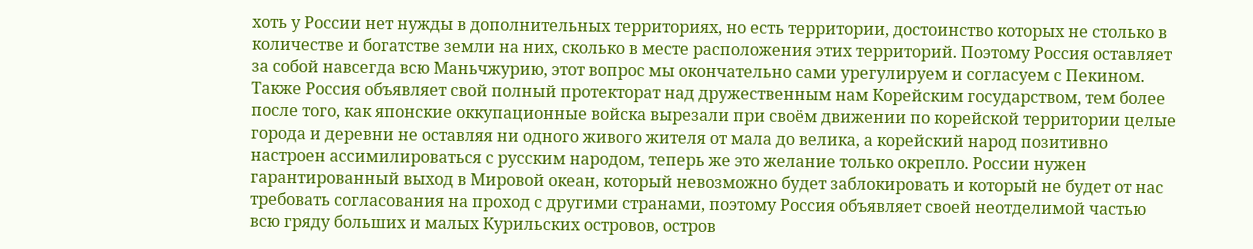хоть у России нет нужды в дополнительных территориях, но есть территории, достоинство которых не столько в количестве и богатстве земли на них, сколько в месте расположения этих территорий. Поэтому Россия оставляет за собой навсегда всю Маньчжурию, этот вопрос мы окончательно сами урегулируем и согласуем с Пекином. Также Россия объявляет свой полный протекторат над дружественным нам Корейским государством, тем более после того, как японские оккупационные войска вырезали при своём движении по корейской территории целые города и деревни не оставляя ни одного живого жителя от мала до велика, а корейский народ позитивно настроен ассимилироваться с русским народом, теперь же это желание только окрепло. России нужен гарантированный выход в Мировой океан, который невозможно будет заблокировать и который не будет от нас требовать согласования на проход с другими странами, поэтому Россия объявляет своей неотделимой частью всю гряду больших и малых Курильских островов, остров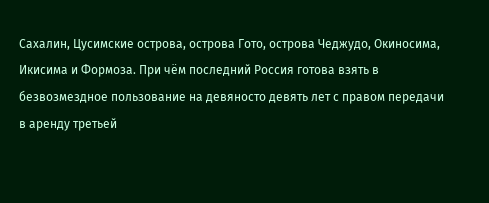Сахалин, Цусимские острова, острова Гото, острова Чеджудо, Окиносима, Икисима и Формоза. При чём последний Россия готова взять в безвозмездное пользование на девяносто девять лет с правом передачи в аренду третьей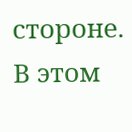стороне. В этом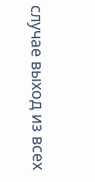случае выход из всех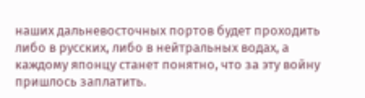наших дальневосточных портов будет проходить либо в русских, либо в нейтральных водах, а каждому японцу станет понятно, что за эту войну пришлось заплатить.